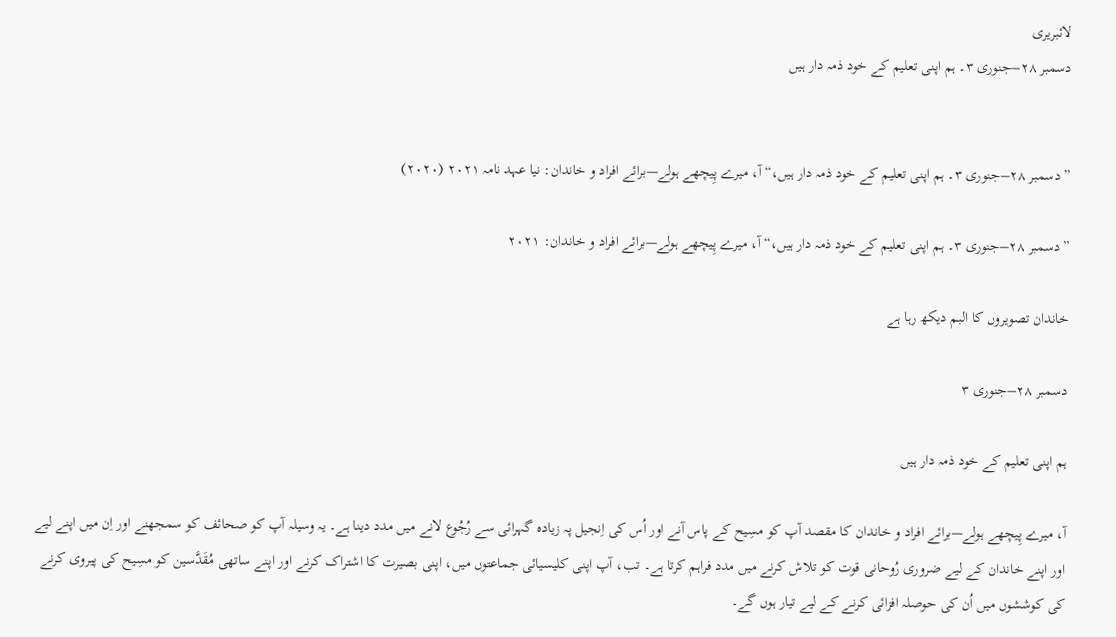لائبریری
دسمبر ۲۸–جنوری ۳۔ ہم اپنی تعلیم کے خود ذمہ دار ہیں


”دسمبر ۲۸–جنوری ۳۔ ہم اپنی تعلیم کے خود ذمہ دار ہیں،“ آ، میرے پِیچھے ہولے—برائے افراد و خاندان: نیا عہد نامہ ۲۰۲۱ (۲۰۲۰)

”دسمبر ۲۸–جنوری ۳۔ ہم اپنی تعلیم کے خود ذمہ دار ہیں،“ آ، میرے پِیچھے ہولے—برائے افراد و خاندان: ۲۰۲۱

خاندان تصویروں کا البم دیکھ رہا ہے

دسمبر ۲۸–جنوری ۳

ہم اپنی تعلیم کے خود ذمہ دار ہیں

آ، میرے پِیچھے ہولے—برائے افراد و خاندان کا مقصد آپ کو مسِیح کے پاس آنے اور اُس کی اِنجیل پہ زیادہ گہرائی سے رُجُوع لانے میں مدد دینا ہے۔ یہ وسیلہ آپ کو صحائف کو سمجھنے اور اِن میں اپنے لیے اور اپنے خاندان کے لیے ضروری رُوحانی قوت کو تلاش کرنے میں مدد فراہم کرتا ہے۔ تب، آپ اپنی کلیسیائی جماعتوں میں، اپنی بصیرت کا اشتراک کرنے اور اپنے ساتھی مُقَدَّسین کو مسِیح کی پیروی کرنے کی کوششوں میں اُن کی حوصلہ افزائی کرنے کے لیے تیار ہوں گے۔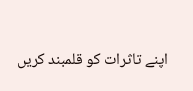اپنے تاثرات کو قلمبند کریں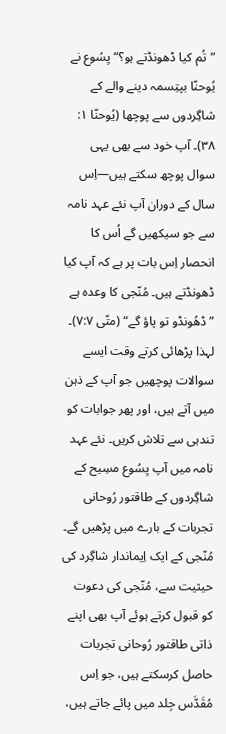”تُم کیا ڈھونڈتے ہو؟“ یِسُوع نے یُوحنّا بپتِسمہ دینے والے کے شاگِردوں سے پوچھا (یُوحنّا ۱: ۳۸)۔ آپ خود سے بھی یہی سوال پوچھ سکتے ہیں—اِس سال کے دوران آپ نئے عہد نامہ سے جو سیکھیں گے اُس کا انحصار اِس بات پر ہے کہ آپ کیا ڈھونڈتے ہیں۔ مُنّجی کا وعدہ ہے ”ڈھُونڈو تو پاؤ گے“ (متّی ۷:۷)۔ لہذا پڑھائی کرتے وقت ایسے سوالات پوچھیں جو آپ کے ذہن میں آتے ہیں، اور پھر جوابات کو تندہی سے تلاش کریں۔ نئے عہد نامہ میں آپ یِسُوع مسِیح کے شاگِردوں کے طاقتور رُوحانی تجربات کے بارے میں پڑھیں گے۔ مُنّجی کے ایک اِیماندار شاگِرد کی حیثیت سے، مُنّجی کی دعوت کو قبول کرتے ہوئے آپ بھی اپنے ذاتی طاقتور رُوحانی تجربات حاصل کرسکتے ہیں، جو اِس مُقَدَّس جِلد میں پائے جاتے ہیں،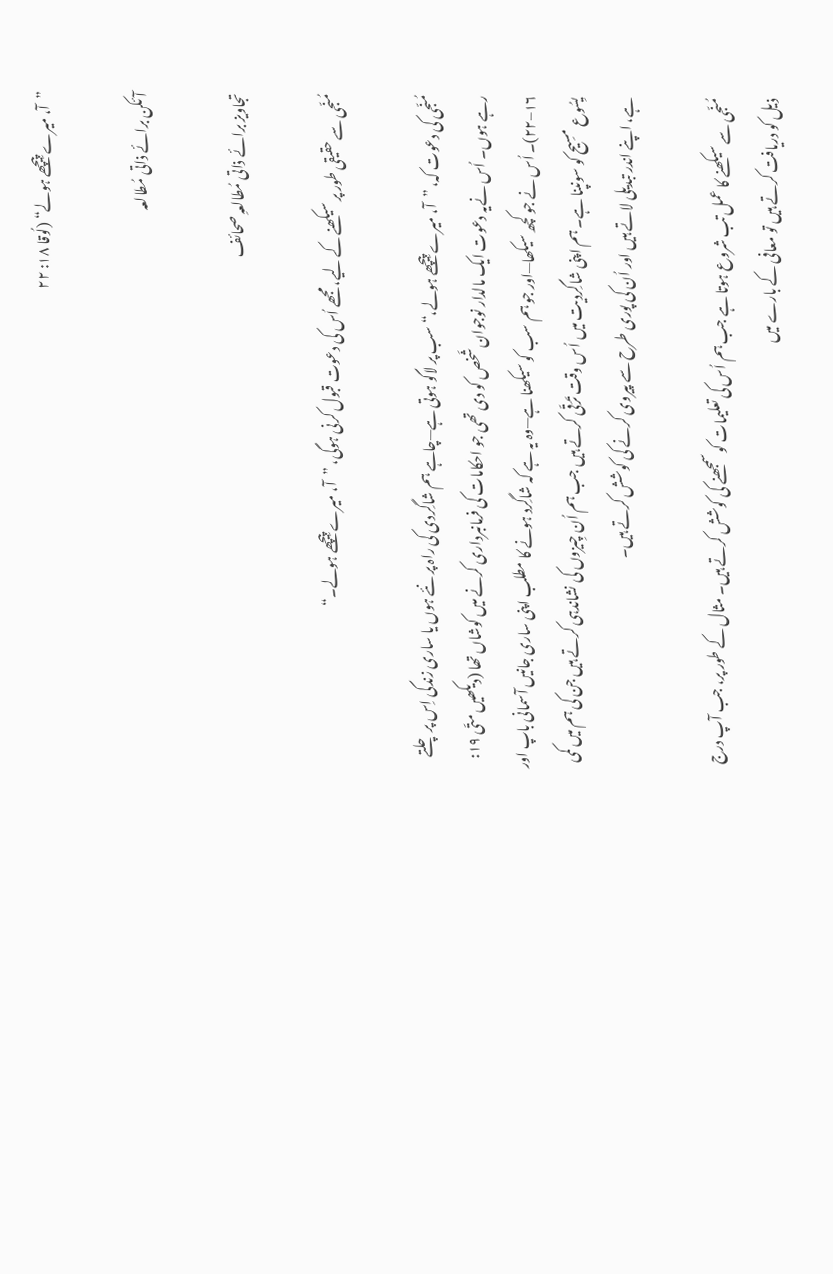”آ، میرے پِیچھے ہولے“ (لُوقا ۱۸: ۲۲

آئکن برائے ذاتی مُطالعہ

تجاویز برائے ذاتی مُطالعہِ صحائف

مُنّجی سے حقیقی طور پر سیکھنے کے لیے، مجھے اُس کی دعوت قبول کرنی ہوگی، ”آ، میرے پِیچھے ہولے۔“

مُنّجی کی دعوت کہ، ”آ، میرے پِیچھے ہولے،“ سب پر لاگو ہوتی ہے—چاہے ہم شاگِردی کی راہ پر نئے ہوں یا ساری زندگی اِس پر چلتے رہے ہوں۔ اُس نےیہ دعوت ایک مالدار نوجوان شَخص کو دی تھی جو احکامات کی فرمانبرداری کرنے میں کوشاں تھا (دیکھیں متّی ۱۹: ۱۶–۲۲)۔ اُس نے جو کچھ سیکھا—اور جو ہم سب کو سیکھنا ہے—وہ یہ ہے کہ شاگِرد ہونے کا مطلب اپنی ساری جانیں آسمانی باپ اور یِسُوع مسِیح کو سونپنا ہے۔ ہم اپنی شاگِردیت میں اُس وقت تَرَقّی کرتے ہیں جب ہم اُن چِیزوں کی نشاندہی کرتے ہیں جن کی ہم میں کمی ہے، اپنے اندر تبدیلی لاتے ہیں اور اُن کی پوری طرح سے پیروی کرنے کی کوشش کرتے ہیں۔

مُنّجی سے سیکھنے کا عمل تب شروع ہوتا ہے جب ہم اُس کی تعلیمات کو سمجھنے کی کوشش کرتے ہیں۔ مثال کے طور پر، جب آپ درج ذیل کو دریافت کرتے ہیں تو معافی کے بارے میں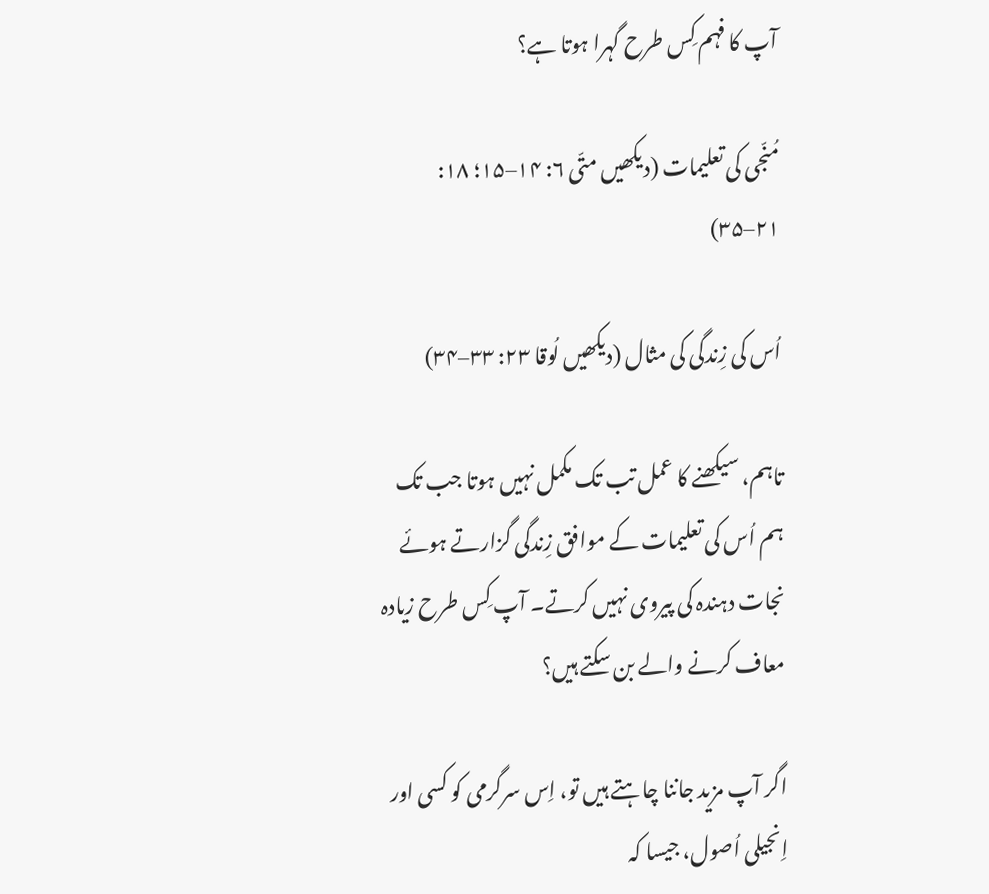آپ کا فہم کِس طرح گہرا ہوتا ہے؟

مُنّجی کی تعلیمات (دیکھیں متّی ۶: ۱۴–۱۵؛ ۱۸: ۲۱–۳۵)

اُس کی زِندگی کی مثال (دیکھیں لُوقا ۲۳: ۳۳–۳۴)

تاہم، سیکھنے کا عمل تب تک مکمل نہیں ہوتا جب تک ہم اُس کی تعلیمات کے موافق زِندگی گزارتے ہوئے نجات دہندہ کی پیروی نہیں کرتے۔ آپ کِس طرح زیادہ معاف کرنے والے بن سکتے ہیں؟

اگر آپ مزید جاننا چاہتے ہیں تو، اِس سرگرمی کو کسی اور اِنجیلی اُصول، جیسا کہ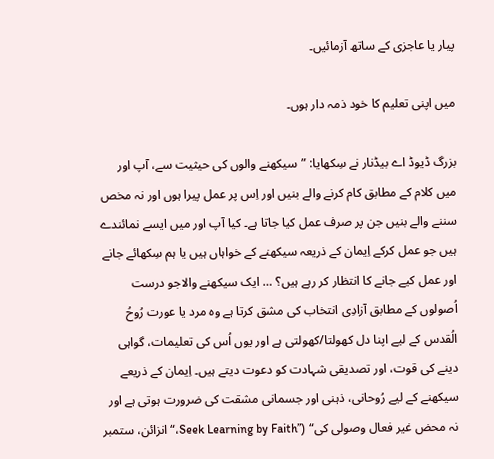پیار یا عاجزی کے ساتھ آزمائیں۔

میں اپنی تعلیم کا خود ذمہ دار ہوں۔

بزرگ ڈیوڈ اے بیڈنار نے سِکھایا: ”سیکھنے والوں کی حیثیت سے، آپ اور میں کلام کے مطابق کام کرنے والے بنیں اور اِس پر عمل پیرا ہوں اور نہ مخص سننے والے بنیں جن پر صرف عمل کیا جاتا ہے۔ کیا آپ اور میں ایسے نمائندے ہیں جو عمل کرکے اِیمان کے ذریعہ سیکھنے کے خواہاں ہیں یا ہم سِکھائے جانے اور عمل کیے جانے کا انتظار کر رہے ہیں؟ … ایک سیکھنے والاجو درست اُصولوں کے مطابق آزادِی انتخاب کی مشق کرتا ہے وہ مرد یا عورت رُوحُ الُقدس کے لیے اپنا دل کھولتا/کھولتی ہے اور یوں اُس کی تعلیمات، گواہی دینے کی قوت، اور تصدیقی شہادت کو دعوت دیتے ہیں۔ اِیمان کے ذریعے سیکھنے کے لیے رُوحانی، ذہنی اور جسمانی مشقت کی ضرورت ہوتی ہے اور نہ محض غیر فعال وصولی کی“ (”Seek Learning by Faith،“ انزائن، ستمبر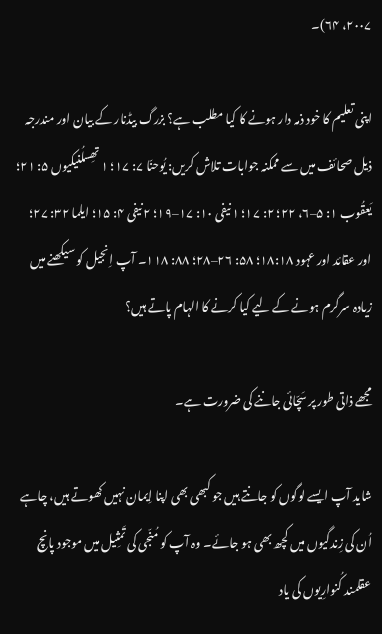۲۰۰۷، ۶۴)۔

اپنی تعلیم کا خود ذمہ دار ہونے کا کیا مطلب ہے؟ بزرگ بیڈنار کے بیان اور مندرجہ ذیل صحائف میں سے ممکنہ جوابات تلاش کریں: یُوحنّا ۷: ۱۷؛ ۱ تھِسلُنیکیوں ۵: ۲۱؛ یَعقُوب ۱: ۵–۶، ۲۲؛ ۲: ۱۷؛ ۱ نیفی ۱۰: ۱۷–۱۹؛ ۲ نیفی ۴: ۱۵؛ ایلما ۳۲: ۲۷؛ اور عقائد اور عہود ۱۸:۱۸؛ ۵۸: ۲۶–۲۸؛ ۸۸: ۱۱۸۔ آپ اِنجیل کو سیکھنے میں زیادہ سرگرم ہونے کے لیے کیا کرنے کا الہام پاتے ہیں؟

مجھے ذاتی طور پر سَچّائی جاننے کی ضرورت ہے۔

شاید آپ ایسے لوگوں کو جانتے ہیں جو کبھی بھی اپنا اِیمان نہیں کھوتے ہیں، چاہے اُن کی زِندگیوں میں کچھ بھی ہو جائے۔ وہ آپ کو مُنّجی کی تَمثِیل میں موجود پانچ عقلمند کُنوارِیوں کی یاد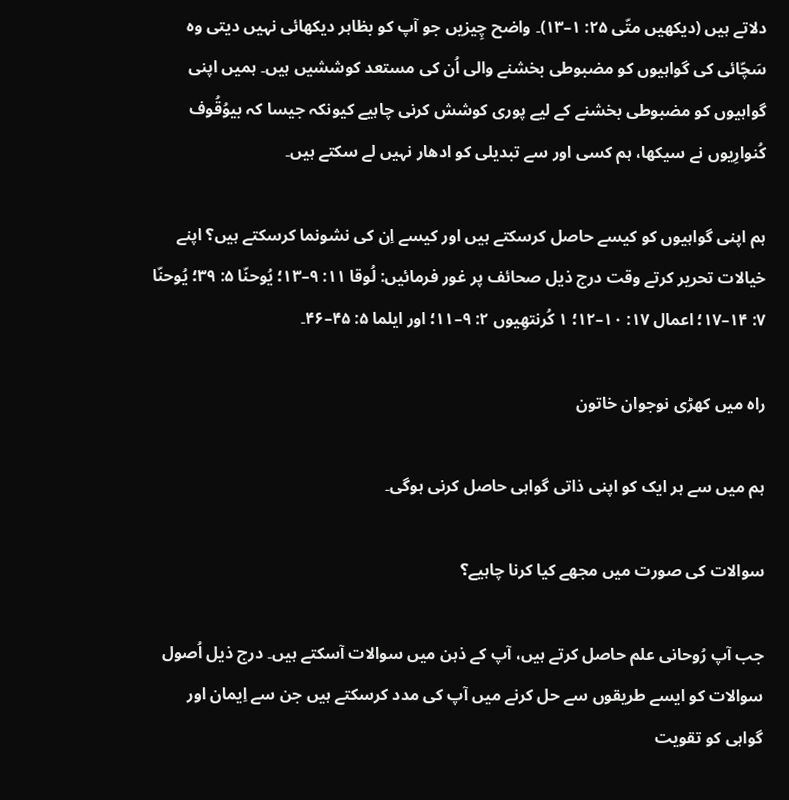دلاتے ہیں (دیکھیں متّی ۲۵: ۱–۱۳)۔ واضح چِیزیں جو آپ کو بظاہر دیکھائی نہیں دیتی وہ سَچّائی کی گواہیوں کو مضبوطی بخشنے والی اُن کی مستعد کوششیں ہیں۔ ہمیں اپنی گواہیوں کو مضبوطی بخشنے کے لیے پوری کوشش کرنی چاہیے کیونکہ جیسا کہ بیوُقُوف کُنوارِیوں نے سیکھا، ہم کسی اور سے تبدیلی کو ادھار نہیں لے سکتے ہیں۔

ہم اپنی گواہیوں کو کیسے حاصل کرسکتے ہیں اور کیسے اِن کی نشونما کرسکتے ہیں؟ اپنے خیالات تحریر کرتے وقت درج ذیل صحائف پر غور فرمائیں: لُوقا ۱۱: ۹–۱۳؛ یُوحنّا ۵: ۳۹؛ یُوحنّا ۷: ۱۴–۱۷؛ اعمال ۱۷: ۱۰–۱۲؛ ۱ کُرنتھِیوں ۲: ۹–۱۱؛ اور ایلما ۵: ۴۵–۴۶۔

راہ میں کھڑی نوجوان خاتون

ہم میں سے ہر ایک کو اپنی ذاتی گواہی حاصل کرنی ہوگی۔

سوالات کی صورت میں مجھے کیا کرنا چاہیے؟

جب آپ رُوحانی علم حاصل کرتے ہیں، آپ کے ذہن میں سوالات آسکتے ہیں۔ درج ذیل اُصول سوالات کو ایسے طریقوں سے حل کرنے میں آپ کی مدد کرسکتے ہیں جن سے اِیمان اور گواہی کو تقویت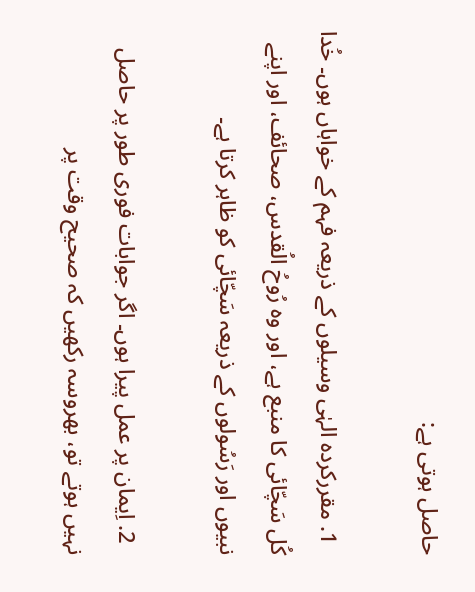حاصل ہوتی ہے:

  1. مقررکردہ الہٰی وسیلوں کے ذریعہ فہم کے خواہاں ہوں۔ خُدا کُل سَچّائی کا منبع ہے، اور وہ رُوحُ الُقدس، صحائف، اور اپنے نبیوں اور رَسُولوں کے ذریعہ سَچّائی کو ظاہر کرتا ہے۔

  2. اِیمان پر عمل پیرا ہوں۔ اگر جوابات فوری طور پر حاصل نہیں ہوتے تو، بھروسہ رکھیں کہ صحیح وقت پر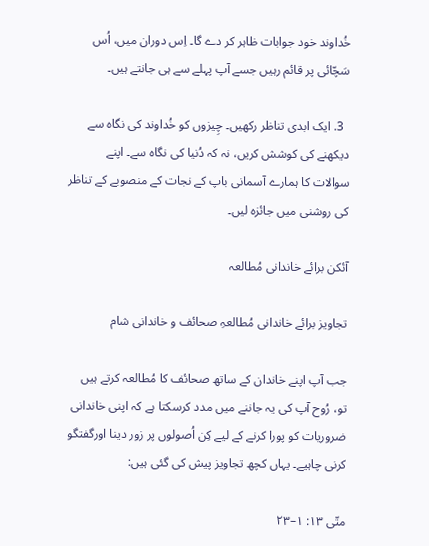خُداوند خود جوابات ظاہر کر دے گا۔ اِس دوران میں، اُس سَچّائی پر قائم رہیں جسے آپ پہلے سے ہی جانتے ہیں۔

  3. ایک ابدی تناظر رکھیں۔ چِیزوں کو خُداوند کی نگاہ سے دیکھنے کی کوشش کریں، نہ کہ دُنیا کی نگاہ سے۔ اپنے سوالات کا ہمارے آسمانی باپ کے نجات کے منصوبے کے تناظر کی روشنی میں جائزہ لیں۔

آئکن برائے خاندانی مُطالعہ

تجاویز برائے خاندانی مُطالعہِ صحائف و خاندانی شام

جب آپ اپنے خاندان کے ساتھ صحائف کا مُطالعہ کرتے ہیں تو، رُوح آپ کی یہ جاننے میں مدد کرسکتا ہے کہ اپنی خاندانی ضروریات کو پورا کرنے کے لیے کِن اُصولوں پر زور دینا اورگفتگو کرنی چاہیے۔ یہاں کچھ تجاویز پیش کی گئی ہیں:

متّی ۱۳: ۱–۲۳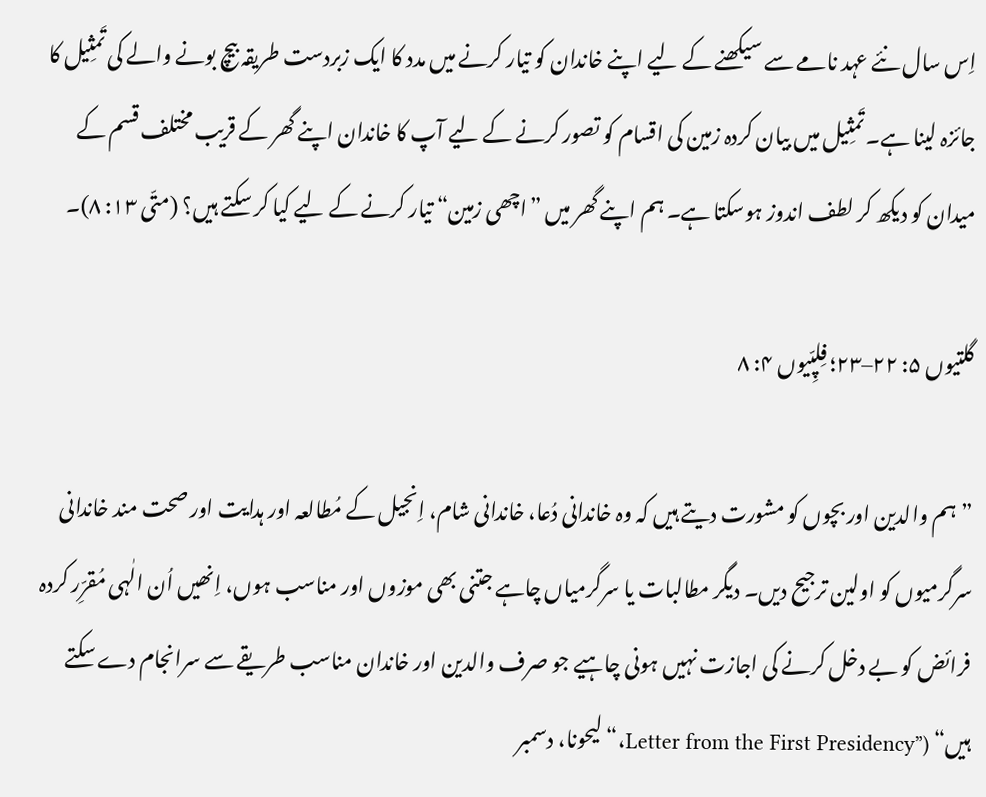اِس سال نئے عہد نامے سے سیکھنے کے لیے اپنے خاندان کو تیار کرنے میں مدد کا ایک زبردست طریقہ بیچ بونے والے کی تَمثِیل کا جائزہ لینا ہے۔ تَمثِیل میں بیان کردہ زمین کی اقسام کو تصور کرنے کے لیے آپ کا خاندان اپنے گھر کے قریب مختلف قسم کے میدان کو دیکھ کر لطف اندوز ہوسکتا ہے۔ ہم اپنے گھر میں ”اچھی زمین“ تیار کرنے کے لیے کیا کر سکتے ہیں؟ (متّی ۱۳: ۸)۔

گلتیوں ۵: ۲۲–۲۳؛ فِلپِّیوں ۴: ۸

”ہم والدین اور بچوں کو مشورت دیتے ہیں کہ وہ خاندانی دُعا، خاندانی شام، اِنجیل کے مُطالعہ اور ہدایت اور صحت مند خاندانی سرگرمیوں کو اولین ترجیح دیں۔ دیگر مطالبات یا سرگرمیاں چاہے جتنی بھی موزوں اور مناسب ہوں، اِنھیں اُن الٰہی مُقرِّر کردہ فرائض کو بے دخل کرنے کی اجازت نہیں ہونی چاہیے جو صرف والدین اور خاندان مناسب طریقے سے سرانجام دے سکتے ہیں“ (”Letter from the First Presidency،“ لیحونا، دسمبر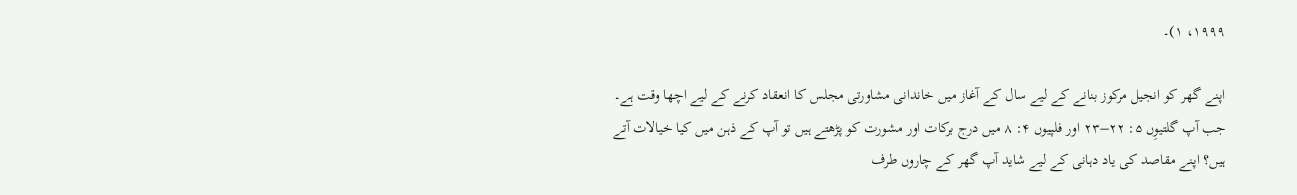۱۹۹۹، ۱)۔

اپنے گھر کو انجیل مرکوز بنانے کے لیے سال کے آغاز میں خاندانی مشاورتی مجلس کا انعقاد کرنے کے لیے اچھا وقت ہے۔ جب آپ گلتیوِں ۵: ۲۲–۲۳ اور فلپیوں ۴: ۸ میں درج برکات اور مشورت کو پڑھتے ہیں تو آپ کے ذہن میں کیا خیالات آتے ہیں؟ اپنے مقاصد کی یاد دہانی کے لیے شاید آپ گھر کے چاروں طرف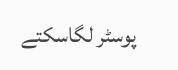پوسٹر لگاسکتے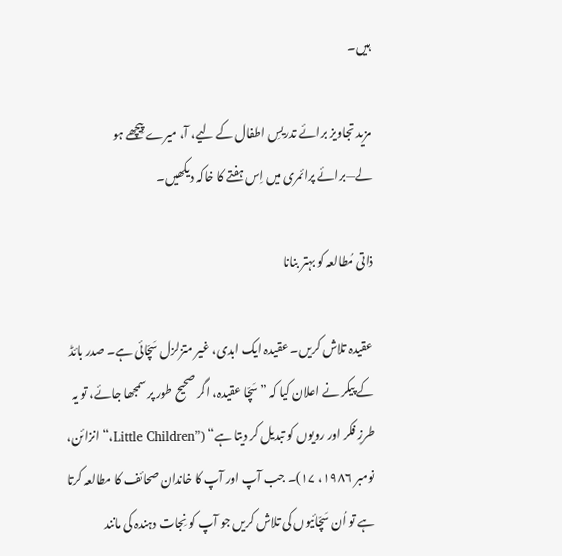ہیں۔

مزید تجاویز برائے تدریسِ اطفال کے لیے، آ، میرے پِیچھے ہو لے—برائے پرائمری میں اِس ہفتے کا خاکہ دیکھیں۔

ذاتی مُطالعہ کو بہتر بنانا

عقیدہ تلاش کریں۔ عقیدہ ایک ابدی، غیر متزلزل سَچّائی ہے۔ صدر بائڈ کے پیکر نے اعلان کیا کہ ”سَچّا عقیدہ، اگر صحیح طور پر سمجھا جائے، تو یہ طرزِ فکر اور رویوں کو تبدیل کر دیتا ہے“ (”Little Children،“ انزائن، نومبر ۱۹۸۶، ۱۷)۔ جب آپ اور آپ کا خاندان صحائف کا مطالعہ کرتا ہے تو اُن سَچّائیوں کی تلاش کریں جو آپ کو نِجات دہندہ کی مانند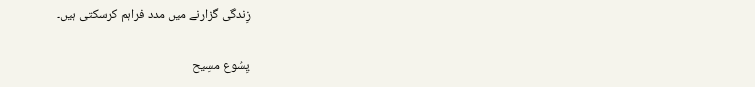زِندگی گزارنے میں مدد فراہم کرسکتی ہیں۔

یِسُوع مسِیح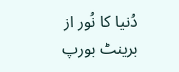دُنیا کا نُور از برینٹ بورپ